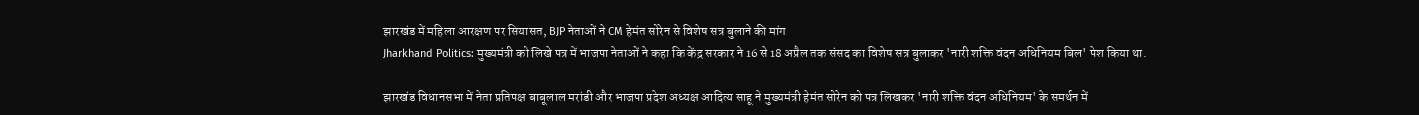झारखंड में महिला आरक्षण पर सियासत, BJP नेताओं ने CM हेमंत सोरेन से विशेष सत्र बुलाने की मांग
Jharkhand Politics: मुख्यमंत्री को लिखे पत्र में भाजपा नेताओं ने कहा कि केंद्र सरकार ने 16 से 18 अप्रैल तक संसद का विशेष सत्र बुलाकर 'नारी शक्ति वंदन अधिनियम बिल' पेश किया था.

झारखंड विधानसभा में नेता प्रतिपक्ष बाबूलाल मरांडी और भाजपा प्रदेश अध्यक्ष आदित्य साहू ने मुख्यमंत्री हेमंत सोरेन को पत्र लिखकर 'नारी शक्ति वंदन अधिनियम' के समर्थन में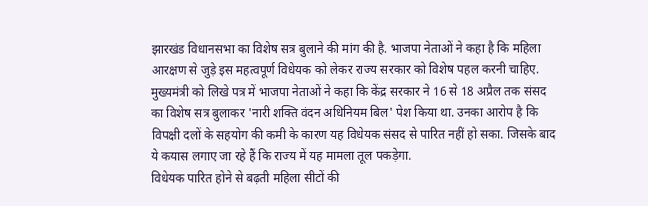झारखंड विधानसभा का विशेष सत्र बुलाने की मांग की है. भाजपा नेताओं ने कहा है कि महिला आरक्षण से जुड़े इस महत्वपूर्ण विधेयक को लेकर राज्य सरकार को विशेष पहल करनी चाहिए.
मुख्यमंत्री को लिखे पत्र में भाजपा नेताओं ने कहा कि केंद्र सरकार ने 16 से 18 अप्रैल तक संसद का विशेष सत्र बुलाकर 'नारी शक्ति वंदन अधिनियम बिल' पेश किया था. उनका आरोप है कि विपक्षी दलों के सहयोग की कमी के कारण यह विधेयक संसद से पारित नहीं हो सका. जिसके बाद ये कयास लगाए जा रहे हैं कि राज्य में यह मामला तूल पकड़ेगा.
विधेयक पारित होने से बढ़ती महिला सीटों की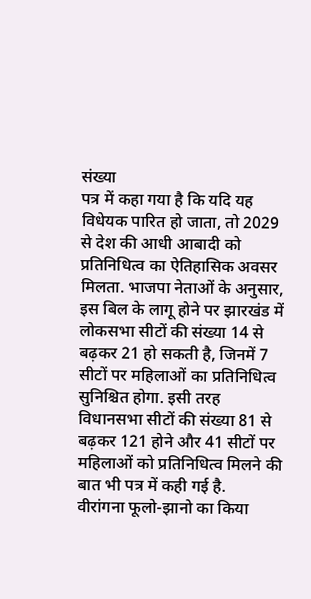संख्या
पत्र में कहा गया है कि यदि यह विधेयक पारित हो जाता, तो 2029 से देश की आधी आबादी को प्रतिनिधित्व का ऐतिहासिक अवसर मिलता. भाजपा नेताओं के अनुसार, इस बिल के लागू होने पर झारखंड में लोकसभा सीटों की संख्या 14 से बढ़कर 21 हो सकती है, जिनमें 7 सीटों पर महिलाओं का प्रतिनिधित्व सुनिश्चित होगा. इसी तरह विधानसभा सीटों की संख्या 81 से बढ़कर 121 होने और 41 सीटों पर महिलाओं को प्रतिनिधित्व मिलने की बात भी पत्र में कही गई है.
वीरांगना फूलो-झानो का किया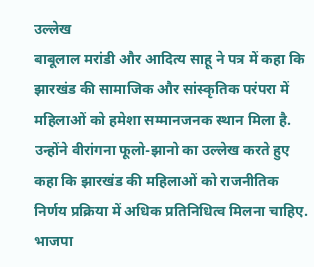उल्लेख
बाबूलाल मरांडी और आदित्य साहू ने पत्र में कहा कि झारखंड की सामाजिक और सांस्कृतिक परंपरा में महिलाओं को हमेशा सम्मानजनक स्थान मिला है. उन्होंने वीरांगना फूलो-झानो का उल्लेख करते हुए कहा कि झारखंड की महिलाओं को राजनीतिक निर्णय प्रक्रिया में अधिक प्रतिनिधित्व मिलना चाहिए.
भाजपा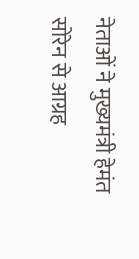नेताओं ने मुख्यमंत्री हेमंत सोरेन से आग्रह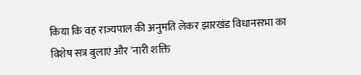किया कि वह राज्यपाल की अनुमति लेकर झारखंड विधानसभा का विशेष सत्र बुलाएं और 'नारी शक्ति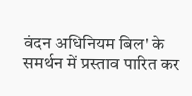वंदन अधिनियम बिल' के समर्थन में प्रस्ताव पारित कर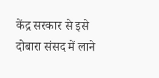केंद्र सरकार से इसे दोबारा संसद में लाने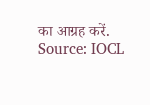का आग्रह करें.
Source: IOCL